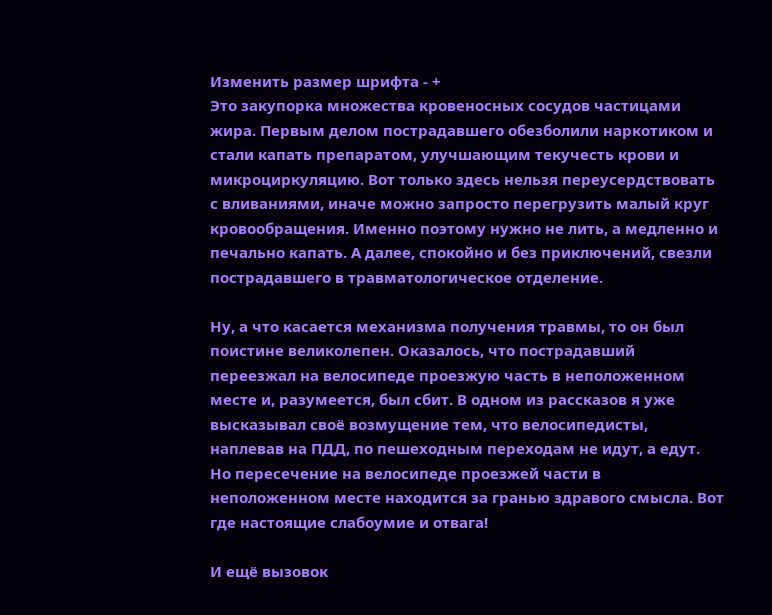Изменить размер шрифта - +
Это закупорка множества кровеносных сосудов частицами жира. Первым делом пострадавшего обезболили наркотиком и стали капать препаратом, улучшающим текучесть крови и микроциркуляцию. Вот только здесь нельзя переусердствовать с вливаниями, иначе можно запросто перегрузить малый круг кровообращения. Именно поэтому нужно не лить, а медленно и печально капать. А далее, спокойно и без приключений, свезли пострадавшего в травматологическое отделение.

Ну, а что касается механизма получения травмы, то он был поистине великолепен. Оказалось, что пострадавший переезжал на велосипеде проезжую часть в неположенном месте и, разумеется, был сбит. В одном из рассказов я уже высказывал своё возмущение тем, что велосипедисты, наплевав на ПДД, по пешеходным переходам не идут, а едут. Но пересечение на велосипеде проезжей части в неположенном месте находится за гранью здравого смысла. Вот где настоящие слабоумие и отвага!

И ещё вызовок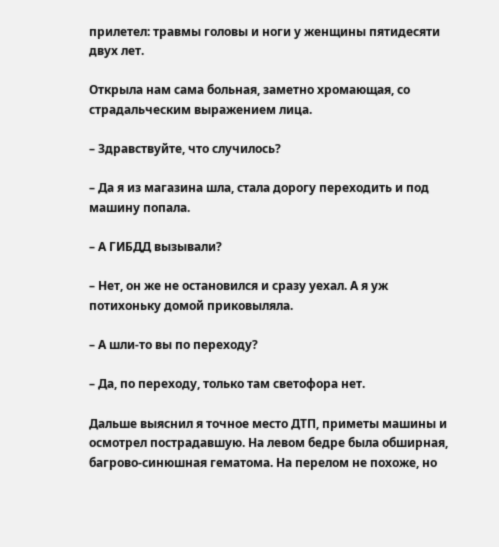прилетел: травмы головы и ноги у женщины пятидесяти двух лет.

Открыла нам сама больная, заметно хромающая, со страдальческим выражением лица.

– Здравствуйте, что случилось?

– Да я из магазина шла, стала дорогу переходить и под машину попала.

– А ГИБДД вызывали?

– Нет, он же не остановился и сразу уехал. А я уж потихоньку домой приковыляла.

– А шли-то вы по переходу?

– Да, по переходу, только там светофора нет.

Дальше выяснил я точное место ДТП, приметы машины и осмотрел пострадавшую. На левом бедре была обширная, багрово-синюшная гематома. На перелом не похоже, но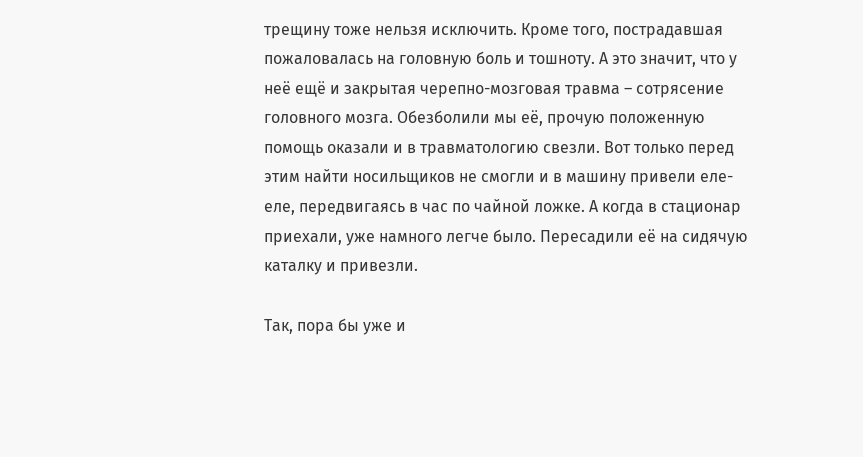трещину тоже нельзя исключить. Кроме того, пострадавшая пожаловалась на головную боль и тошноту. А это значит, что у неё ещё и закрытая черепно-мозговая травма – сотрясение головного мозга. Обезболили мы её, прочую положенную помощь оказали и в травматологию свезли. Вот только перед этим найти носильщиков не смогли и в машину привели еле-еле, передвигаясь в час по чайной ложке. А когда в стационар приехали, уже намного легче было. Пересадили её на сидячую каталку и привезли.

Так, пора бы уже и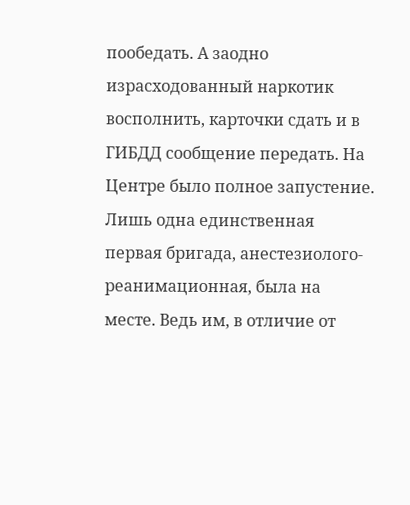пообедать. А заодно израсходованный наркотик восполнить, карточки сдать и в ГИБДД сообщение передать. На Центре было полное запустение. Лишь одна единственная первая бригада, анестезиолого-реанимационная, была на месте. Ведь им, в отличие от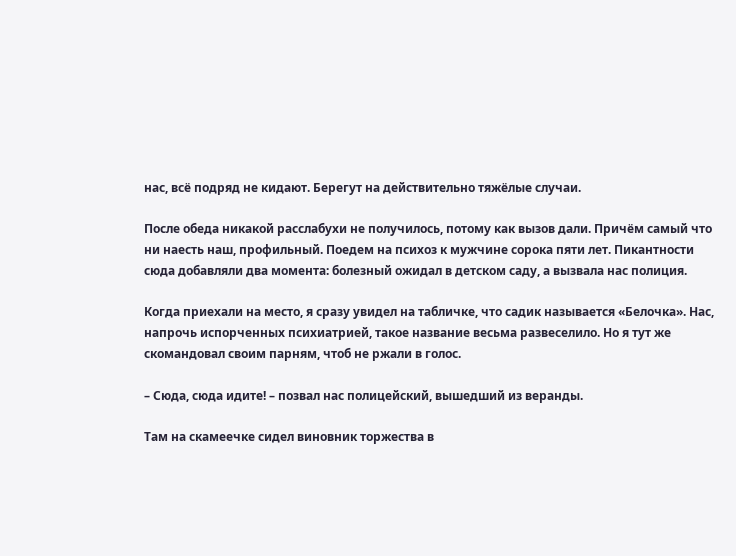нас, всё подряд не кидают. Берегут на действительно тяжёлые случаи.

После обеда никакой расслабухи не получилось, потому как вызов дали. Причём самый что ни наесть наш, профильный. Поедем на психоз к мужчине сорока пяти лет. Пикантности сюда добавляли два момента: болезный ожидал в детском саду, а вызвала нас полиция.

Когда приехали на место, я сразу увидел на табличке, что садик называется «Белочка». Нас, напрочь испорченных психиатрией, такое название весьма развеселило. Но я тут же скомандовал своим парням, чтоб не ржали в голос.

– Сюда, сюда идите! – позвал нас полицейский, вышедший из веранды.

Там на скамеечке сидел виновник торжества в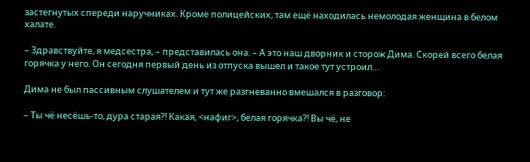застегнутых спереди наручниках. Кроме полицейских, там ещё находилась немолодая женщина в белом халате.

– Здравствуйте, я медсестра, – представилась она. – А это наш дворник и сторож Дима. Скорей всего белая горячка у него. Он сегодня первый день из отпуска вышел и такое тут устроил…

Дима не был пассивным слушателем и тут же разгневанно вмешался в разговор:

– Ты чё несёшь-то, дура старая?! Какая, <нафиг>, белая горячка?! Вы чё, не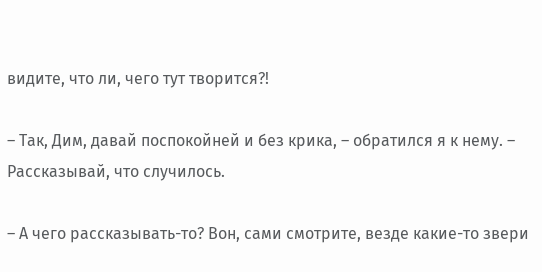видите, что ли, чего тут творится?!

– Так, Дим, давай поспокойней и без крика, – обратился я к нему. – Рассказывай, что случилось.

– А чего рассказывать-то? Вон, сами смотрите, везде какие-то звери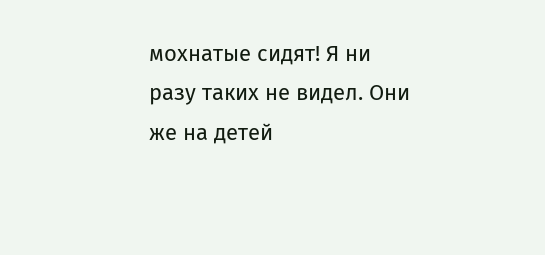мохнатые сидят! Я ни разу таких не видел. Они же на детей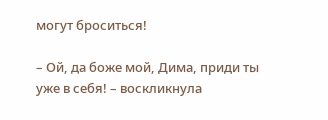могут броситься!

– Ой, да боже мой, Дима, приди ты уже в себя! – воскликнула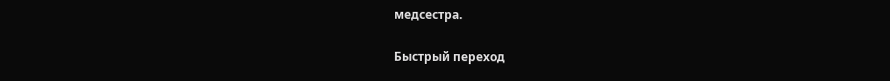медсестра.

Быстрый переход